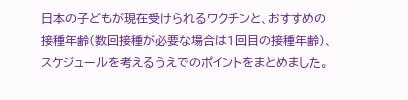日本の子どもが現在受けられるワクチンと、おすすめの接種年齢(数回接種が必要な場合は1回目の接種年齢)、スケジュールを考えるうえでのポイントをまとめました。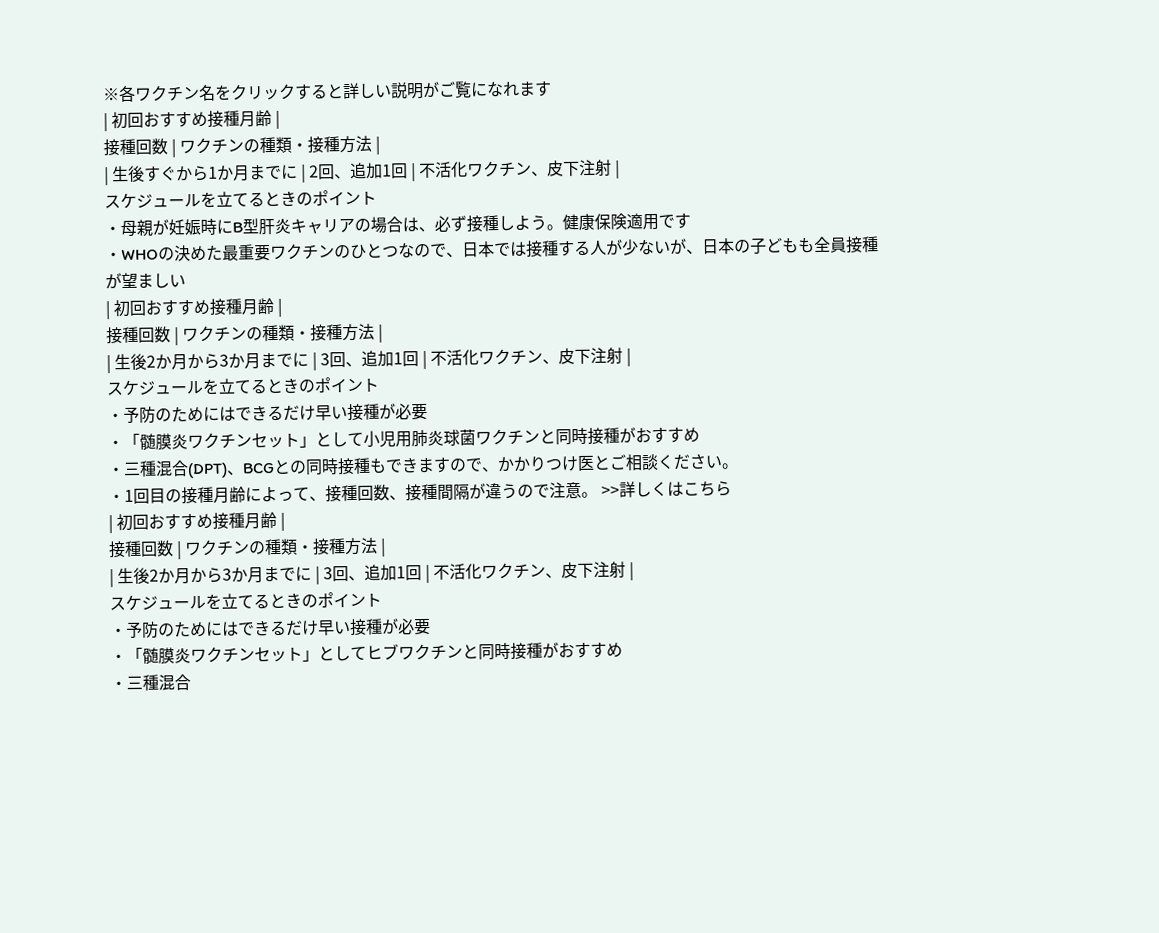※各ワクチン名をクリックすると詳しい説明がご覧になれます
| 初回おすすめ接種月齢 |
接種回数 | ワクチンの種類・接種方法 |
| 生後すぐから1か月までに | 2回、追加1回 | 不活化ワクチン、皮下注射 |
スケジュールを立てるときのポイント
・母親が妊娠時にB型肝炎キャリアの場合は、必ず接種しよう。健康保険適用です
・WHOの決めた最重要ワクチンのひとつなので、日本では接種する人が少ないが、日本の子どもも全員接種が望ましい
| 初回おすすめ接種月齢 |
接種回数 | ワクチンの種類・接種方法 |
| 生後2か月から3か月までに | 3回、追加1回 | 不活化ワクチン、皮下注射 |
スケジュールを立てるときのポイント
・予防のためにはできるだけ早い接種が必要
・「髄膜炎ワクチンセット」として小児用肺炎球菌ワクチンと同時接種がおすすめ
・三種混合(DPT)、BCGとの同時接種もできますので、かかりつけ医とご相談ください。
・1回目の接種月齢によって、接種回数、接種間隔が違うので注意。 >>詳しくはこちら
| 初回おすすめ接種月齢 |
接種回数 | ワクチンの種類・接種方法 |
| 生後2か月から3か月までに | 3回、追加1回 | 不活化ワクチン、皮下注射 |
スケジュールを立てるときのポイント
・予防のためにはできるだけ早い接種が必要
・「髄膜炎ワクチンセット」としてヒブワクチンと同時接種がおすすめ
・三種混合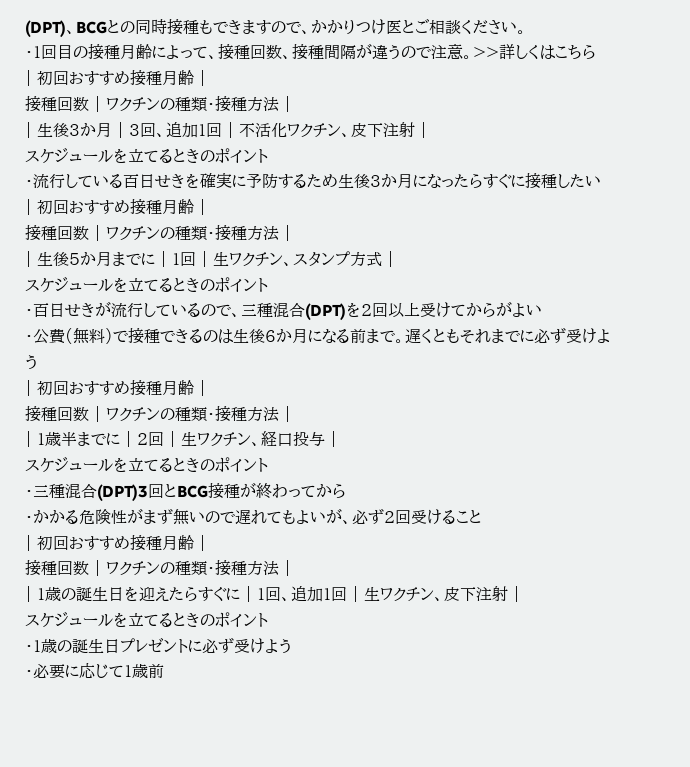(DPT)、BCGとの同時接種もできますので、かかりつけ医とご相談ください。
・1回目の接種月齢によって、接種回数、接種間隔が違うので注意。>>詳しくはこちら
| 初回おすすめ接種月齢 |
接種回数 | ワクチンの種類・接種方法 |
| 生後3か月 | 3回、追加1回 | 不活化ワクチン、皮下注射 |
スケジュールを立てるときのポイント
・流行している百日せきを確実に予防するため生後3か月になったらすぐに接種したい
| 初回おすすめ接種月齢 |
接種回数 | ワクチンの種類・接種方法 |
| 生後5か月までに | 1回 | 生ワクチン、スタンプ方式 |
スケジュールを立てるときのポイント
・百日せきが流行しているので、三種混合(DPT)を2回以上受けてからがよい
・公費(無料)で接種できるのは生後6か月になる前まで。遅くともそれまでに必ず受けよう
| 初回おすすめ接種月齢 |
接種回数 | ワクチンの種類・接種方法 |
| 1歳半までに | 2回 | 生ワクチン、経口投与 |
スケジュールを立てるときのポイント
・三種混合(DPT)3回とBCG接種が終わってから
・かかる危険性がまず無いので遅れてもよいが、必ず2回受けること
| 初回おすすめ接種月齢 |
接種回数 | ワクチンの種類・接種方法 |
| 1歳の誕生日を迎えたらすぐに | 1回、追加1回 | 生ワクチン、皮下注射 |
スケジュールを立てるときのポイント
・1歳の誕生日プレゼントに必ず受けよう
・必要に応じて1歳前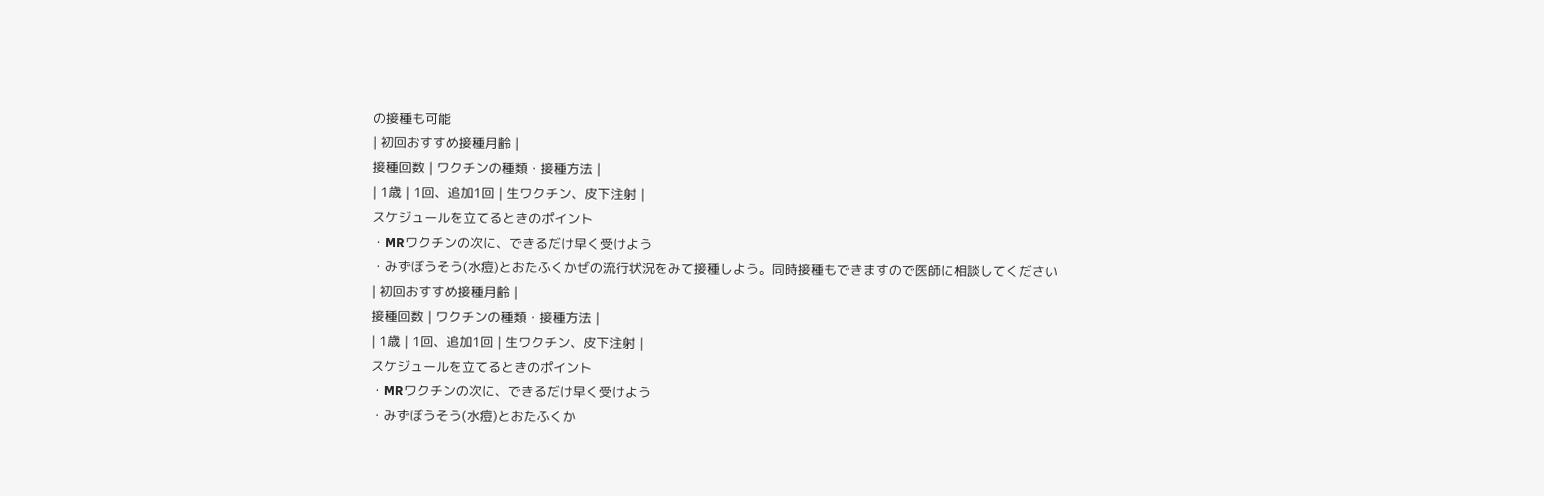の接種も可能
| 初回おすすめ接種月齢 |
接種回数 | ワクチンの種類・接種方法 |
| 1歳 | 1回、追加1回 | 生ワクチン、皮下注射 |
スケジュールを立てるときのポイント
・MRワクチンの次に、できるだけ早く受けよう
・みずぼうそう(水痘)とおたふくかぜの流行状況をみて接種しよう。同時接種もできますので医師に相談してください
| 初回おすすめ接種月齢 |
接種回数 | ワクチンの種類・接種方法 |
| 1歳 | 1回、追加1回 | 生ワクチン、皮下注射 |
スケジュールを立てるときのポイント
・MRワクチンの次に、できるだけ早く受けよう
・みずぼうそう(水痘)とおたふくか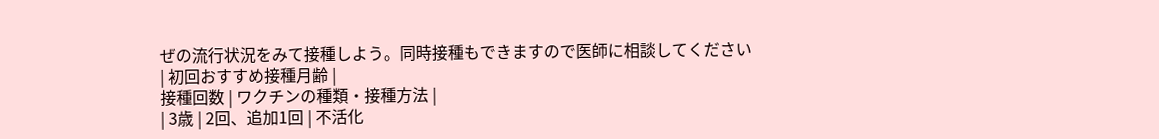ぜの流行状況をみて接種しよう。同時接種もできますので医師に相談してください
| 初回おすすめ接種月齢 |
接種回数 | ワクチンの種類・接種方法 |
| 3歳 | 2回、追加1回 | 不活化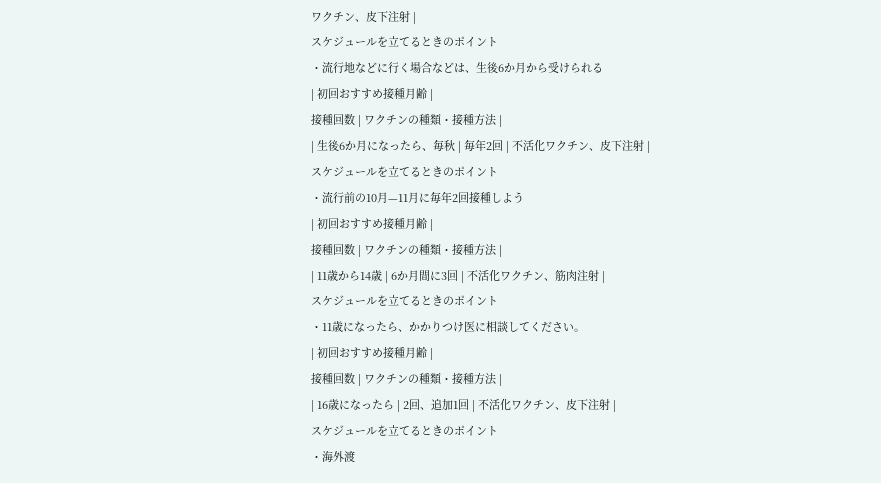ワクチン、皮下注射 |
スケジュールを立てるときのポイント
・流行地などに行く場合などは、生後6か月から受けられる
| 初回おすすめ接種月齢 |
接種回数 | ワクチンの種類・接種方法 |
| 生後6か月になったら、毎秋 | 毎年2回 | 不活化ワクチン、皮下注射 |
スケジュールを立てるときのポイント
・流行前の10月—11月に毎年2回接種しよう
| 初回おすすめ接種月齢 |
接種回数 | ワクチンの種類・接種方法 |
| 11歳から14歳 | 6か月間に3回 | 不活化ワクチン、筋肉注射 |
スケジュールを立てるときのポイント
・11歳になったら、かかりつけ医に相談してください。
| 初回おすすめ接種月齢 |
接種回数 | ワクチンの種類・接種方法 |
| 16歳になったら | 2回、追加1回 | 不活化ワクチン、皮下注射 |
スケジュールを立てるときのポイント
・海外渡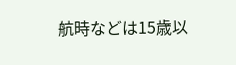航時などは15歳以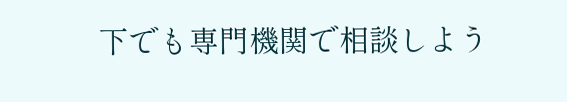下でも専門機関で相談しよう